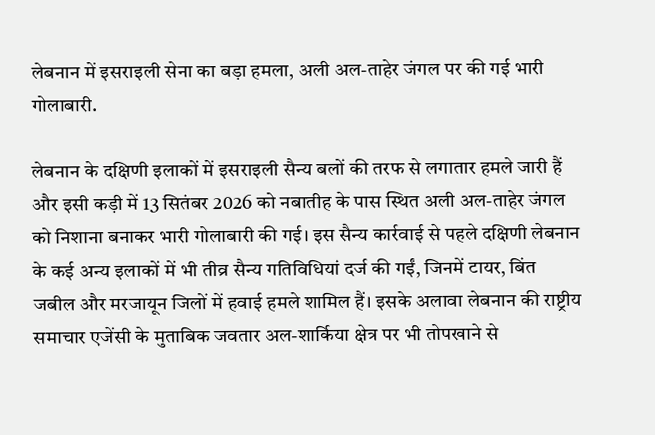लेबनान में इसराइली सेना का बड़ा हमला, अली अल-ताहेर जंगल पर की गई भारी गोलाबारी.

लेबनान के दक्षिणी इलाकों में इसराइली सैन्य बलों की तरफ से लगातार हमले जारी हैं और इसी कड़ी में 13 सितंबर 2026 को नबातीह के पास स्थित अली अल-ताहेर जंगल को निशाना बनाकर भारी गोलाबारी की गई। इस सैन्य कार्रवाई से पहले दक्षिणी लेबनान के कई अन्य इलाकों में भी तीव्र सैन्य गतिविधियां दर्ज की गईं, जिनमें टायर, बिंत जबील और मरजायून जिलों में हवाई हमले शामिल हैं। इसके अलावा लेबनान की राष्ट्रीय समाचार एजेंसी के मुताबिक जवतार अल-शार्किया क्षेत्र पर भी तोपखाने से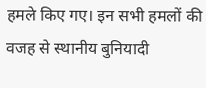हमले किए गए। इन सभी हमलों की वजह से स्थानीय बुनियादी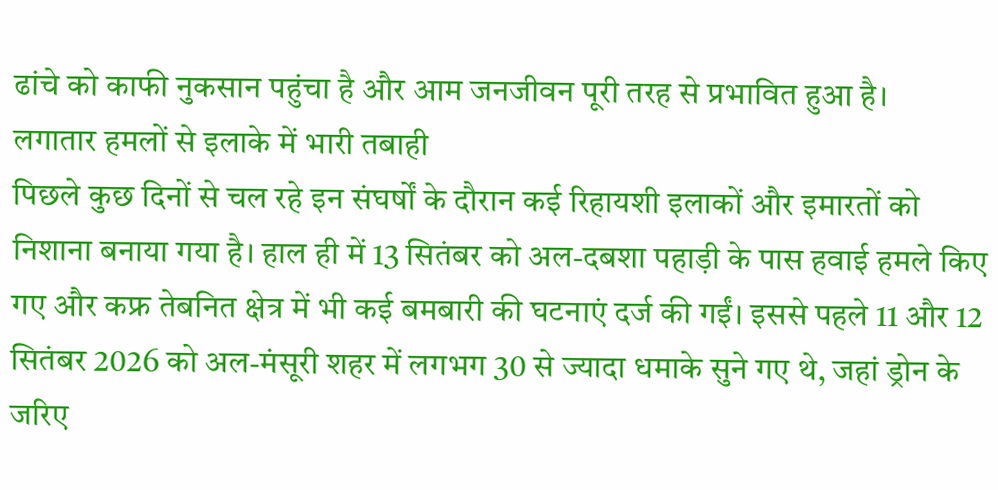ढांचे को काफी नुकसान पहुंचा है और आम जनजीवन पूरी तरह से प्रभावित हुआ है।
लगातार हमलों से इलाके में भारी तबाही
पिछले कुछ दिनों से चल रहे इन संघर्षों के दौरान कई रिहायशी इलाकों और इमारतों को निशाना बनाया गया है। हाल ही में 13 सितंबर को अल-दबशा पहाड़ी के पास हवाई हमले किए गए और कफ्र तेबनित क्षेत्र में भी कई बमबारी की घटनाएं दर्ज की गईं। इससे पहले 11 और 12 सितंबर 2026 को अल-मंसूरी शहर में लगभग 30 से ज्यादा धमाके सुने गए थे, जहां ड्रोन के जरिए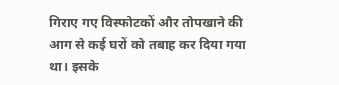गिराए गए विस्फोटकों और तोपखाने की आग से कई घरों को तबाह कर दिया गया था। इसके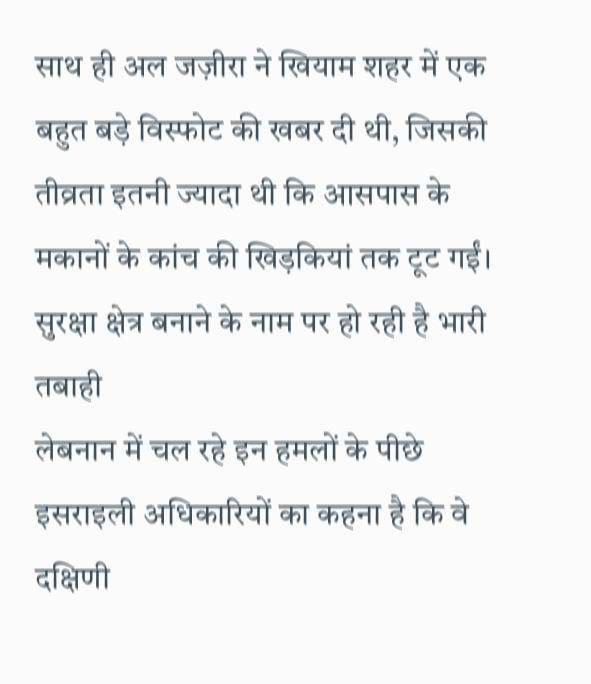साथ ही अल जज़ीरा ने खियाम शहर में एक बहुत बड़े विस्फोट की खबर दी थी, जिसकी तीव्रता इतनी ज्यादा थी कि आसपास के मकानों के कांच की खिड़कियां तक टूट गईं।
सुरक्षा क्षेत्र बनाने के नाम पर हो रही है भारी तबाही
लेबनान में चल रहे इन हमलों के पीछे इसराइली अधिकारियों का कहना है कि वे दक्षिणी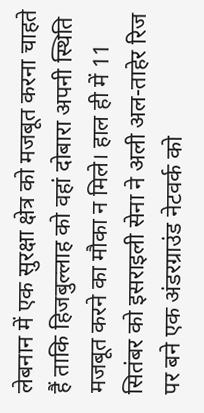लेबनान में एक सुरक्षा क्षेत्र को मजबूत करना चाहते हैं ताकि हिजबुल्लाह को वहां दोबारा अपनी स्थिति मजबूत करने का मौका न मिले। हाल ही में 11 सितंबर को इसराइली सेना ने अली अल-ताहेर रिज पर बने एक अंडरग्राउंड नेटवर्क को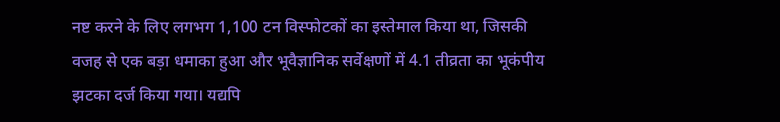नष्ट करने के लिए लगभग 1,100 टन विस्फोटकों का इस्तेमाल किया था, जिसकी वजह से एक बड़ा धमाका हुआ और भूवैज्ञानिक सर्वेक्षणों में 4.1 तीव्रता का भूकंपीय झटका दर्ज किया गया। यद्यपि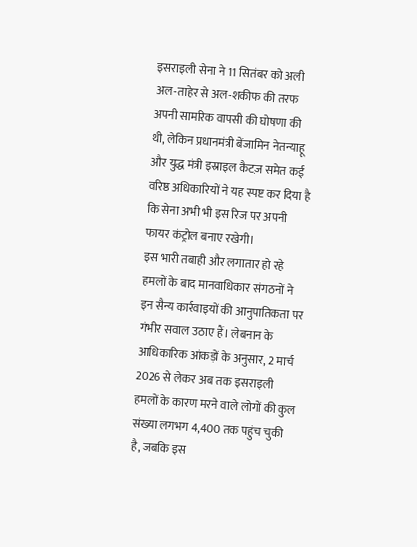इसराइली सेना ने 11 सितंबर को अली अल-ताहेर से अल-शकीफ की तरफ अपनी सामरिक वापसी की घोषणा की थी, लेकिन प्रधानमंत्री बेंजामिन नेतन्याहू और युद्ध मंत्री इस्राइल कैटज़ समेत कई वरिष्ठ अधिकारियों ने यह स्पष्ट कर दिया है कि सेना अभी भी इस रिज पर अपनी फायर कंट्रोल बनाए रखेगी।
इस भारी तबाही और लगातार हो रहे हमलों के बाद मानवाधिकार संगठनों ने इन सैन्य कार्रवाइयों की आनुपातिकता पर गंभीर सवाल उठाए हैं। लेबनान के आधिकारिक आंकड़ों के अनुसार, 2 मार्च 2026 से लेकर अब तक इसराइली हमलों के कारण मरने वाले लोगों की कुल संख्या लगभग 4,400 तक पहुंच चुकी है, जबकि इस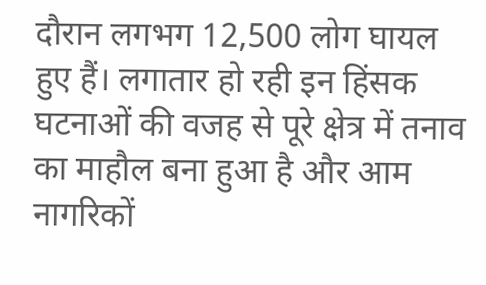दौरान लगभग 12,500 लोग घायल हुए हैं। लगातार हो रही इन हिंसक घटनाओं की वजह से पूरे क्षेत्र में तनाव का माहौल बना हुआ है और आम नागरिकों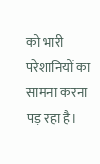को भारी परेशानियों का सामना करना पड़ रहा है।